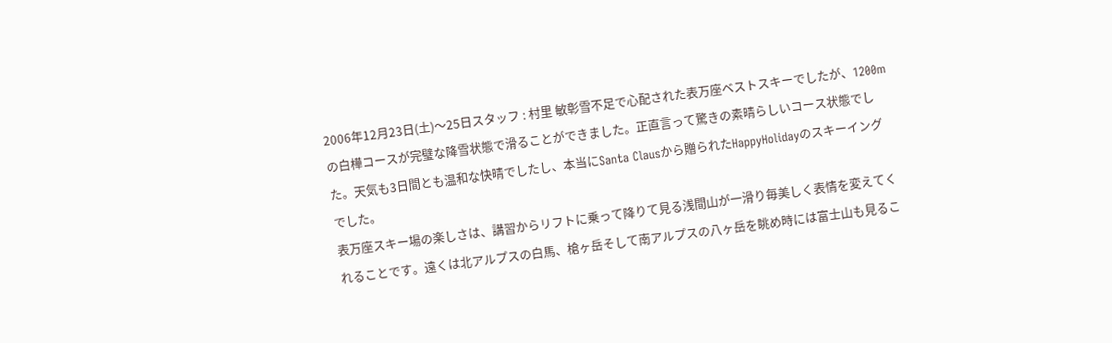2006年12月23日(土)〜25日スタッフ : 村里 敏彰雪不足で心配された表万座ベストスキーでしたが、1200mの白樺コースが完璧な降雪状態で滑ることができました。正直言って驚きの素晴らしいコース状態でした。天気も3日間とも温和な快晴でしたし、本当にSanta Clausから贈られたHappyHolidayのスキーイングでした。
表万座スキー場の楽しさは、講習からリフトに乗って降りて見る浅間山が一滑り毎美しく表情を変えてくれることです。遠くは北アルプスの白馬、槍ヶ岳そして南アルプスの八ヶ岳を眺め時には富士山も見るこ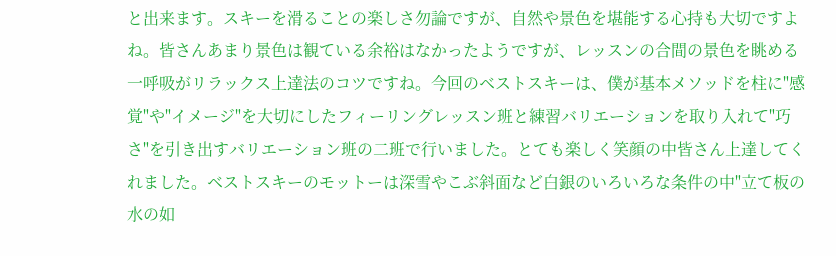と出来ます。スキーを滑ることの楽しさ勿論ですが、自然や景色を堪能する心持も大切ですよね。皆さんあまり景色は観ている余裕はなかったようですが、レッスンの合間の景色を眺める一呼吸がリラックス上達法のコツですね。今回のベストスキーは、僕が基本メソッドを柱に"感覚"や"イメージ"を大切にしたフィーリングレッスン班と練習バリエーションを取り入れて"巧さ"を引き出すバリエーション班の二班で行いました。とても楽しく笑顔の中皆さん上達してくれました。ベストスキーのモットーは深雪やこぶ斜面など白銀のいろいろな条件の中"立て板の水の如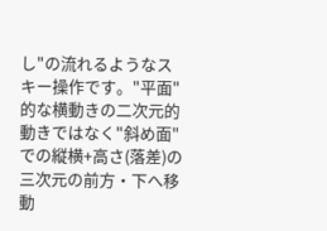し"の流れるようなスキー操作です。"平面"的な横動きの二次元的動きではなく"斜め面"での縦横+高さ(落差)の三次元の前方・下へ移動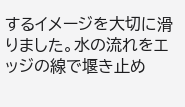するイメージを大切に滑りました。水の流れをエッジの線で堰き止め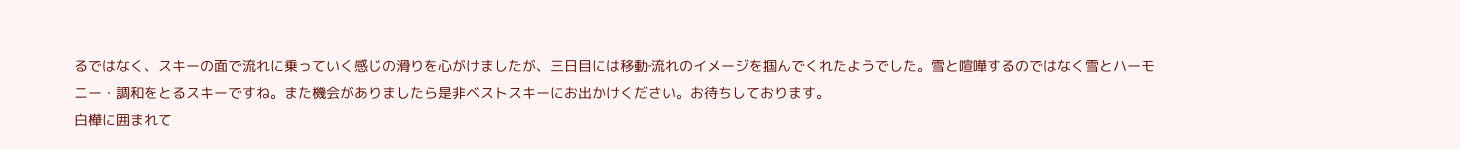るではなく、スキーの面で流れに乗っていく感じの滑りを心がけましたが、三日目には移動‐流れのイメージを掴んでくれたようでした。雪と喧嘩するのではなく雪とハーモニー・調和をとるスキーですね。また機会がありましたら是非ベストスキーにお出かけください。お待ちしております。
白樺に囲まれて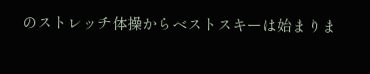のストレッチ体操からベストスキーは始まりま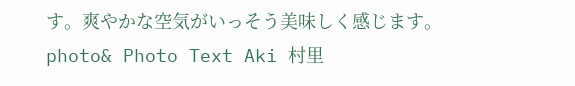す。爽やかな空気がいっそう美味しく感じます。
photo& Photo Text Aki 村里